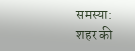समस्या: शहर की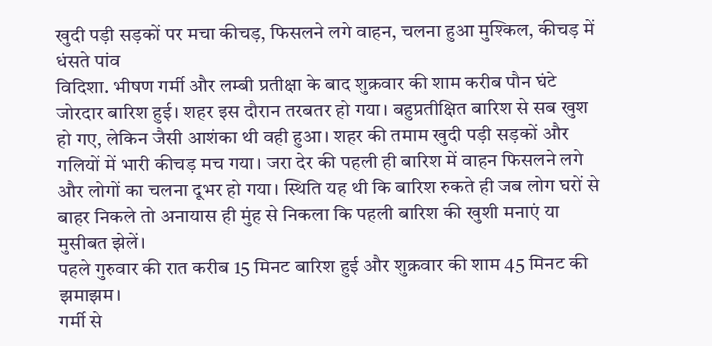खुदी पड़ी सड़कों पर मचा कीचड़, फिसलने लगे वाहन, चलना हुआ मुश्किल, कीचड़ में धंसते पांव
विदिशा. भीषण गर्मी और लम्बी प्रतीक्षा के बाद शुक्रवार की शाम करीब पौन घंटे जोरदार बारिश हुई। शहर इस दौरान तरबतर हो गया। बहुप्रतीक्षित बारिश से सब खुश हो गए, लेकिन जैसी आशंका थी वही हुआ। शहर की तमाम खुदी पड़ी सड़कों और गलियों में भारी कीचड़ मच गया। जरा देर की पहली ही बारिश में वाहन फिसलने लगे और लोगों का चलना दूभर हो गया। स्थिति यह थी कि बारिश रुकते ही जब लोग घरों से बाहर निकले तो अनायास ही मुंह से निकला कि पहली बारिश की खुशी मनाएं या मुसीबत झेलें।
पहले गुरुवार की रात करीब 15 मिनट बारिश हुई और शुक्रवार की शाम 45 मिनट की झमाझम।
गर्मी से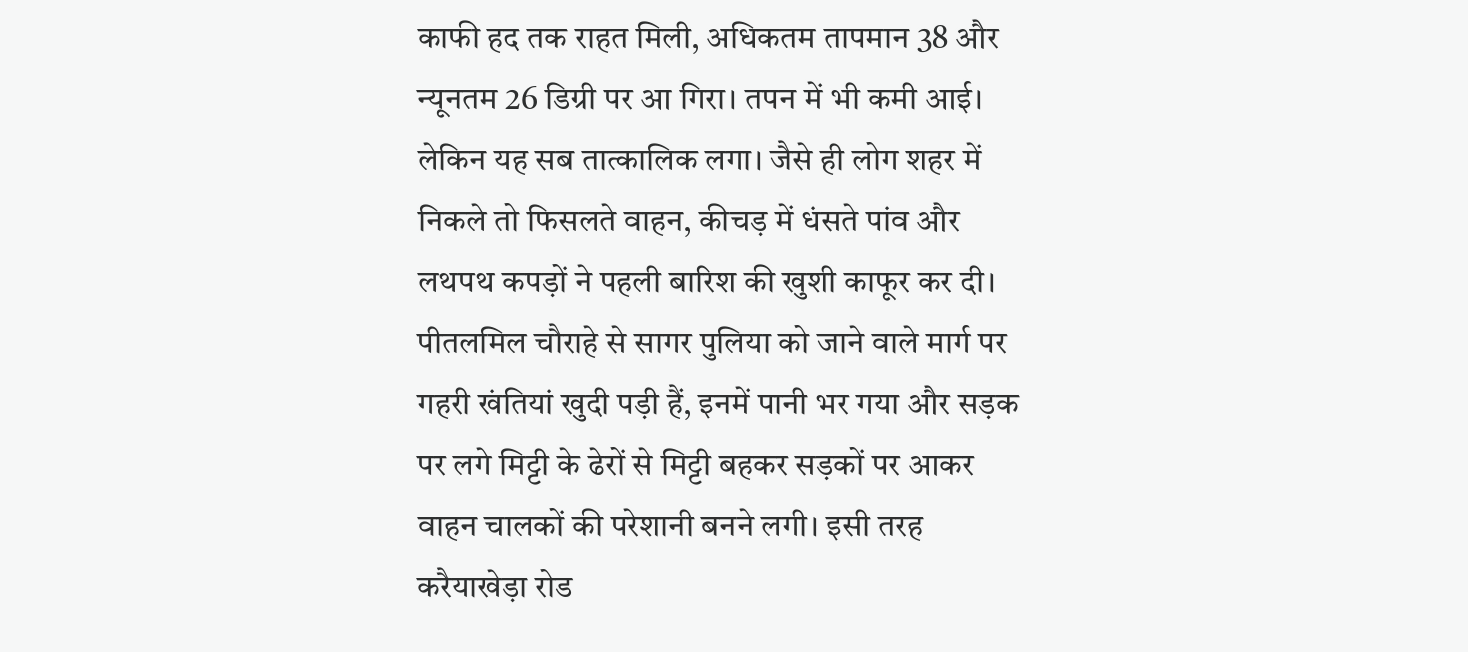काफी हद तक राहत मिली, अधिकतम तापमान 38 और न्यूनतम 26 डिग्री पर आ गिरा। तपन में भी कमी आई। लेकिन यह सब तात्कालिक लगा। जैसे ही लोग शहर में निकले तो फिसलते वाहन, कीचड़ में धंसते पांव और लथपथ कपड़ों ने पहली बारिश की खुशी काफूर कर दी।
पीतलमिल चौराहे से सागर पुलिया को जाने वाले मार्ग पर गहरी खंतियां खुदी पड़ी हैं, इनमें पानी भर गया और सड़क पर लगे मिट्टी के ढेरों से मिट्टी बहकर सड़कों पर आकर वाहन चालकों की परेशानी बनने लगी। इसी तरह करैयाखेड़ा रोड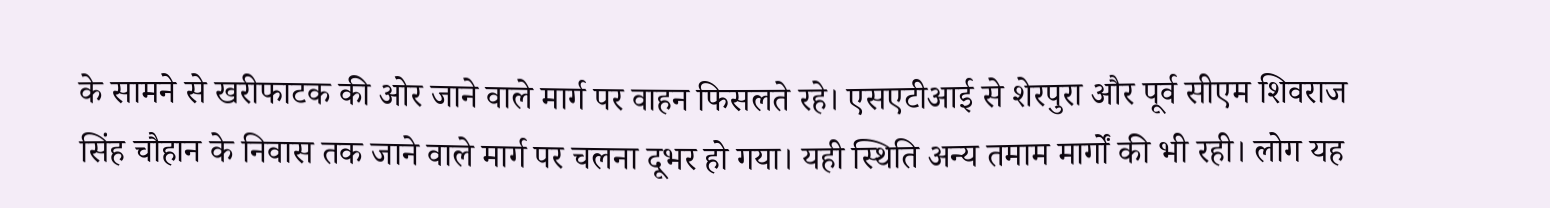के सामने से खरीफाटक की ओर जाने वाले मार्ग पर वाहन फिसलते रहे। एसएटीआई से शेरपुरा और पूर्व सीएम शिवराज सिंह चौहान के निवास तक जाने वाले मार्ग पर चलना दूभर हो गया। यही स्थिति अन्य तमाम मार्गों की भी रही। लोग यह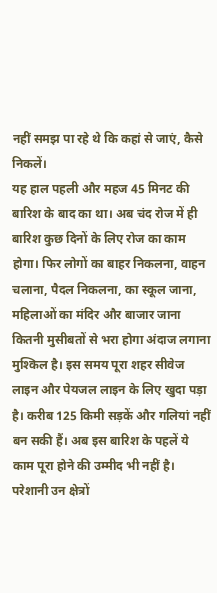नहीं समझ पा रहे थे कि कहां से जाएं, कैसे निकलें।
यह हाल पहली और महज 45 मिनट की बारिश के बाद का था। अब चंद रोज में ही बारिश कुछ दिनों के लिए रोज का काम होगा। फिर लोगों का बाहर निकलना, वाहन चलाना, पैदल निकलना, का स्कूल जाना, महिलाओं का मंदिर और बाजार जाना कितनी मुसीबतों से भरा होगा अंदाज लगाना मुश्किल है। इस समय पूरा शहर सीवेज लाइन और पेयजल लाइन के लिए खुदा पड़ा है। करीब 125 किमी सड़कें और गलियां नहीं बन सकी हैं। अब इस बारिश के पहलें ये काम पूरा होने की उम्मीद भी नहीं है। परेशानी उन क्षेत्रों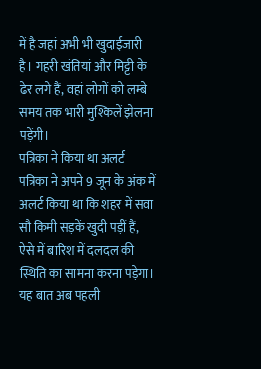में है जहां अभी भी खुदाईजारी है। गहरी खंतियां और मिट्टी के ढेर लगे हैं, वहां लोगों को लम्बे समय तक भारी मुश्किलें झेलना पड़ेंगी।
पत्रिका ने किया था अलर्ट
पत्रिका ने अपने 9 जून के अंक में अलर्ट किया था कि शहर में सवा सौ किमी सड़कें खुदी पड़ीं हैं, ऐसे में बारिश में दलदल की स्थिति का सामना करना पड़ेगा। यह बात अब पहली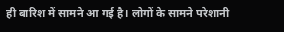ही बारिश में सामने आ गई है। लोगों के सामने परेशानी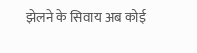झेलने के सिवाय अब कोई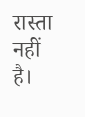रास्ता नहीं है।